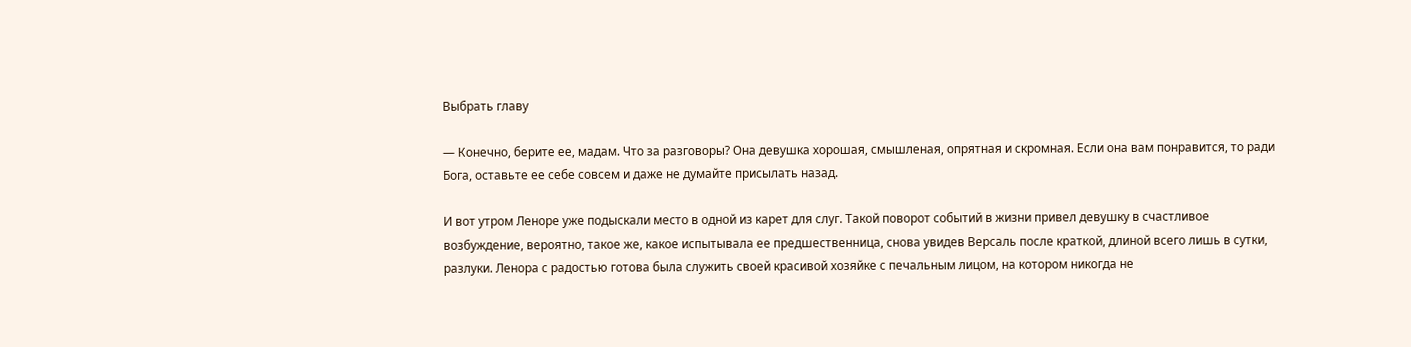Выбрать главу

— Конечно, берите ее, мадам. Что за разговоры? Она девушка хорошая, смышленая, опрятная и скромная. Если она вам понравится, то ради Бога, оставьте ее себе совсем и даже не думайте присылать назад.

И вот утром Леноре уже подыскали место в одной из карет для слуг. Такой поворот событий в жизни привел девушку в счастливое возбуждение, вероятно, такое же, какое испытывала ее предшественница, снова увидев Версаль после краткой, длиной всего лишь в сутки, разлуки. Ленора с радостью готова была служить своей красивой хозяйке с печальным лицом, на котором никогда не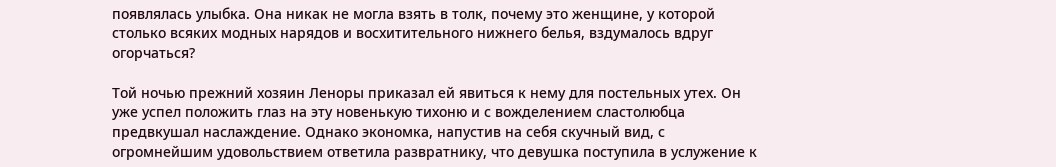появлялась улыбка. Она никак не могла взять в толк, почему это женщине, у которой столько всяких модных нарядов и восхитительного нижнего белья, вздумалось вдруг огорчаться?

Той ночью прежний хозяин Леноры приказал ей явиться к нему для постельных утех. Он уже успел положить глаз на эту новенькую тихоню и с вожделением сластолюбца предвкушал наслаждение. Однако экономка, напустив на себя скучный вид, с огромнейшим удовольствием ответила развратнику, что девушка поступила в услужение к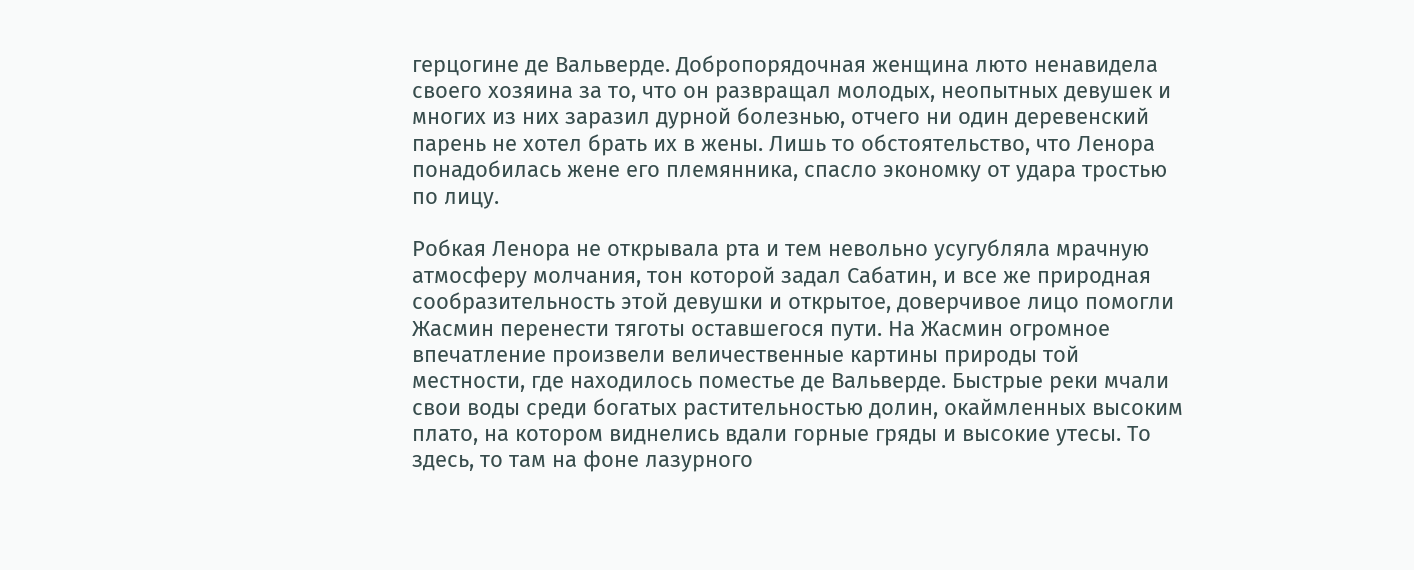герцогине де Вальверде. Добропорядочная женщина люто ненавидела своего хозяина за то, что он развращал молодых, неопытных девушек и многих из них заразил дурной болезнью, отчего ни один деревенский парень не хотел брать их в жены. Лишь то обстоятельство, что Ленора понадобилась жене его племянника, спасло экономку от удара тростью по лицу.

Робкая Ленора не открывала рта и тем невольно усугубляла мрачную атмосферу молчания, тон которой задал Сабатин, и все же природная сообразительность этой девушки и открытое, доверчивое лицо помогли Жасмин перенести тяготы оставшегося пути. На Жасмин огромное впечатление произвели величественные картины природы той местности, где находилось поместье де Вальверде. Быстрые реки мчали свои воды среди богатых растительностью долин, окаймленных высоким плато, на котором виднелись вдали горные гряды и высокие утесы. То здесь, то там на фоне лазурного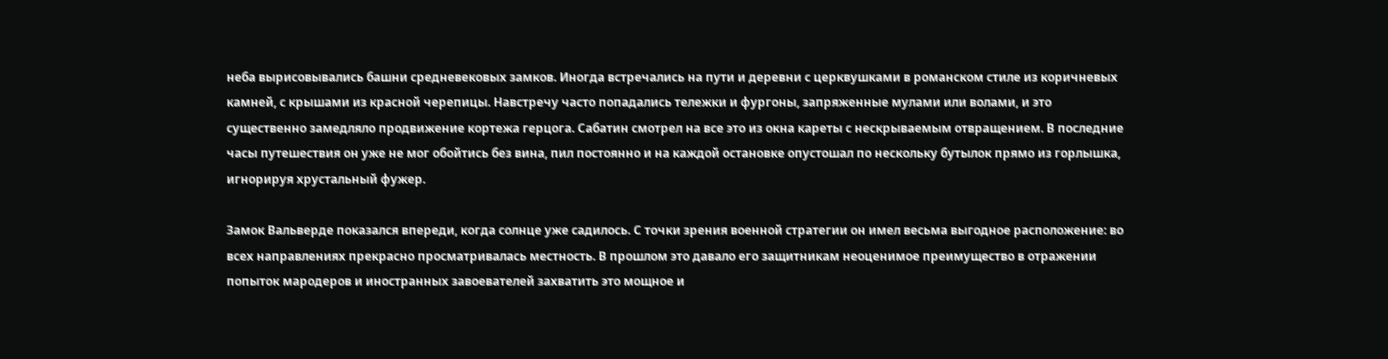неба вырисовывались башни средневековых замков. Иногда встречались на пути и деревни с церквушками в романском стиле из коричневых камней, с крышами из красной черепицы. Навстречу часто попадались тележки и фургоны, запряженные мулами или волами, и это существенно замедляло продвижение кортежа герцога. Сабатин смотрел на все это из окна кареты с нескрываемым отвращением. В последние часы путешествия он уже не мог обойтись без вина, пил постоянно и на каждой остановке опустошал по нескольку бутылок прямо из горлышка, игнорируя хрустальный фужер.

Замок Вальверде показался впереди, когда солнце уже садилось. С точки зрения военной стратегии он имел весьма выгодное расположение: во всех направлениях прекрасно просматривалась местность. В прошлом это давало его защитникам неоценимое преимущество в отражении попыток мародеров и иностранных завоевателей захватить это мощное и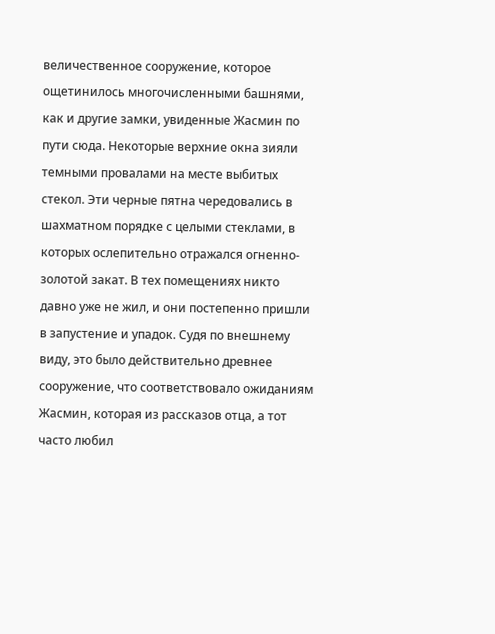величественное сооружение, которое ощетинилось многочисленными башнями, как и другие замки, увиденные Жасмин по пути сюда. Некоторые верхние окна зияли темными провалами на месте выбитых стекол. Эти черные пятна чередовались в шахматном порядке с целыми стеклами, в которых ослепительно отражался огненно-золотой закат. В тех помещениях никто давно уже не жил, и они постепенно пришли в запустение и упадок. Судя по внешнему виду, это было действительно древнее сооружение, что соответствовало ожиданиям Жасмин, которая из рассказов отца, а тот часто любил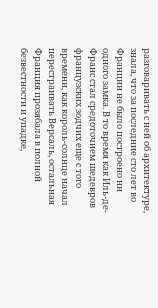разговаривать с ней об архитектуре, знала, что за последние сто лет во Франции не было построено ни одного замка. В то время как Иль-де-Франс стал средоточием шедевров французских зодчих еще с того времени, как король-солнце начал перестраивать Версаль, остальная Франция прозябала в полной безвестности и упадке,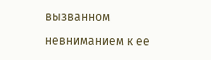вызванном невниманием к ее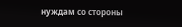нуждам со стороны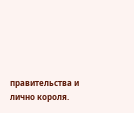правительства и лично короля.